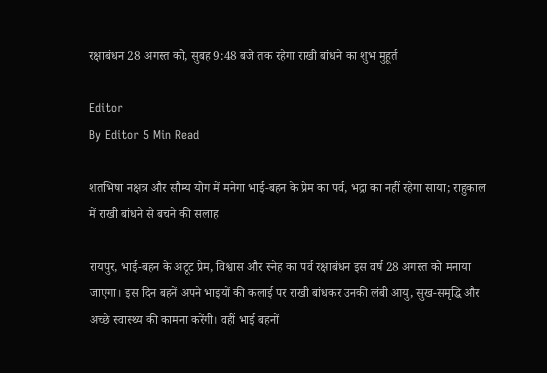रक्षाबंधन 28 अगस्त को, सुबह 9:48 बजे तक रहेगा राखी बांधने का शुभ मुहूर्त

Editor
By Editor 5 Min Read

शतभिषा नक्षत्र और सौम्य योग में मनेगा भाई-बहन के प्रेम का पर्व, भद्रा का नहीं रहेगा साया; राहुकाल में राखी बांधने से बचने की सलाह

रायपुर, भाई-बहन के अटूट प्रेम, विश्वास और स्नेह का पर्व रक्षाबंधन इस वर्ष 28 अगस्त को मनाया जाएगा। इस दिन बहनें अपने भाइयों की कलाई पर राखी बांधकर उनकी लंबी आयु, सुख-समृद्धि और अच्छे स्वास्थ्य की कामना करेंगी। वहीं भाई बहनों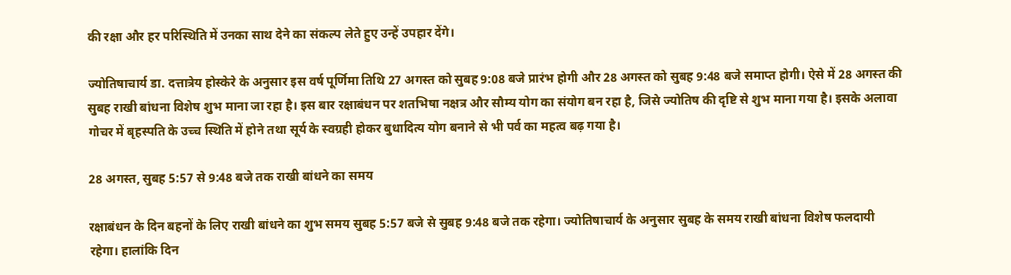की रक्षा और हर परिस्थिति में उनका साथ देने का संकल्प लेते हुए उन्हें उपहार देंगे।

ज्योतिषाचार्य डा. दत्तात्रेय होस्केरे के अनुसार इस वर्ष पूर्णिमा तिथि 27 अगस्त को सुबह 9:08 बजे प्रारंभ होगी और 28 अगस्त को सुबह 9:48 बजे समाप्त होगी। ऐसे में 28 अगस्त की सुबह राखी बांधना विशेष शुभ माना जा रहा है। इस बार रक्षाबंधन पर शतभिषा नक्षत्र और सौम्य योग का संयोग बन रहा है, जिसे ज्योतिष की दृष्टि से शुभ माना गया है। इसके अलावा गोचर में बृहस्पति के उच्च स्थिति में होने तथा सूर्य के स्वग्रही होकर बुधादित्य योग बनाने से भी पर्व का महत्व बढ़ गया है।

28 अगस्त, सुबह 5:57 से 9:48 बजे तक राखी बांधने का समय

रक्षाबंधन के दिन बहनों के लिए राखी बांधने का शुभ समय सुबह 5:57 बजे से सुबह 9:48 बजे तक रहेगा। ज्योतिषाचार्य के अनुसार सुबह के समय राखी बांधना विशेष फलदायी रहेगा। हालांकि दिन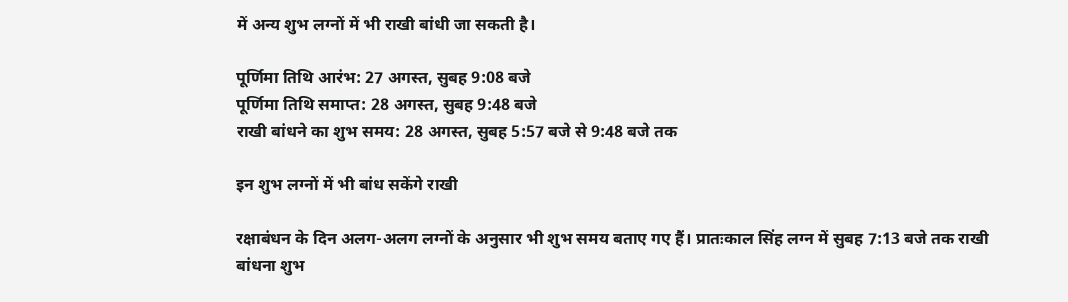में अन्य शुभ लग्नों में भी राखी बांधी जा सकती है।

पूर्णिमा तिथि आरंभ: 27 अगस्त, सुबह 9:08 बजे
पूर्णिमा तिथि समाप्त: 28 अगस्त, सुबह 9:48 बजे
राखी बांधने का शुभ समय: 28 अगस्त, सुबह 5:57 बजे से 9:48 बजे तक

इन शुभ लग्नों में भी बांध सकेंगे राखी

रक्षाबंधन के दिन अलग-अलग लग्नों के अनुसार भी शुभ समय बताए गए हैं। प्रातःकाल सिंह लग्न में सुबह 7:13 बजे तक राखी बांधना शुभ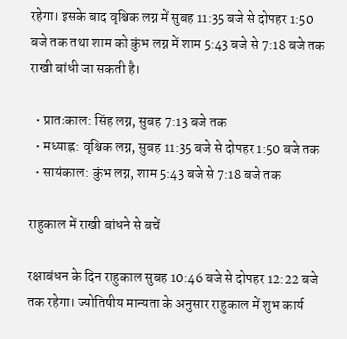रहेगा। इसके बाद वृश्चिक लग्न में सुबह 11:35 बजे से दोपहर 1:50 बजे तक तथा शाम को कुंभ लग्न में शाम 5:43 बजे से 7:18 बजे तक राखी बांधी जा सकती है।

  • प्रातःकाल: सिंह लग्न, सुबह 7:13 बजे तक
  • मध्याह्न: वृश्चिक लग्न, सुबह 11:35 बजे से दोपहर 1:50 बजे तक
  • सायंकाल: कुंभ लग्न, शाम 5:43 बजे से 7:18 बजे तक

राहुकाल में राखी बांधने से बचें

रक्षाबंधन के दिन राहुकाल सुबह 10:46 बजे से दोपहर 12:22 बजे तक रहेगा। ज्योतिषीय मान्यता के अनुसार राहुकाल में शुभ कार्य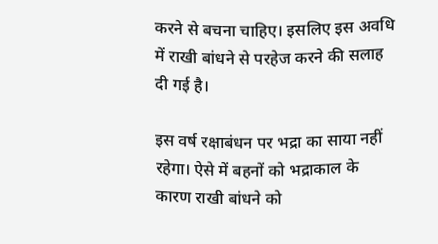करने से बचना चाहिए। इसलिए इस अवधि में राखी बांधने से परहेज करने की सलाह दी गई है।

इस वर्ष रक्षाबंधन पर भद्रा का साया नहीं रहेगा। ऐसे में बहनों को भद्राकाल के कारण राखी बांधने को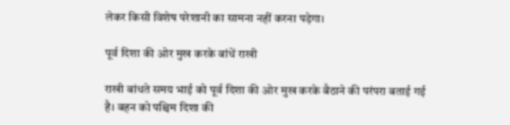लेकर किसी विशेष परेशानी का सामना नहीं करना पड़ेगा।

पूर्व दिशा की ओर मुख करके बांधें राखी

राखी बांधते समय भाई को पूर्व दिशा की ओर मुख करके बैठाने की परंपरा बताई गई है। बहन को पश्चिम दिशा की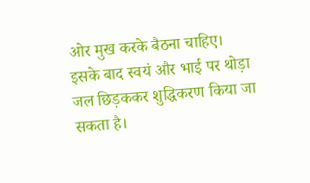ओर मुख करके बैठना चाहिए। इसके बाद स्वयं और भाई पर थोड़ा जल छिड़ककर शुद्धिकरण किया जा सकता है।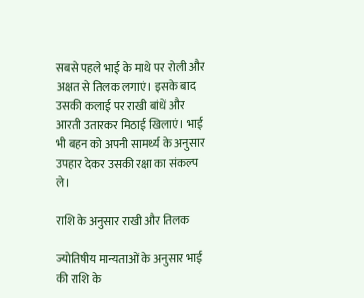सबसे पहले भाई के माथे पर रोली और अक्षत से तिलक लगाएं। इसके बाद उसकी कलाई पर राखी बांधें और आरती उतारकर मिठाई खिलाएं। भाई भी बहन को अपनी सामर्थ्य के अनुसार उपहार देकर उसकी रक्षा का संकल्प ले।

राशि के अनुसार राखी और तिलक

ज्योतिषीय मान्यताओं के अनुसार भाई की राशि के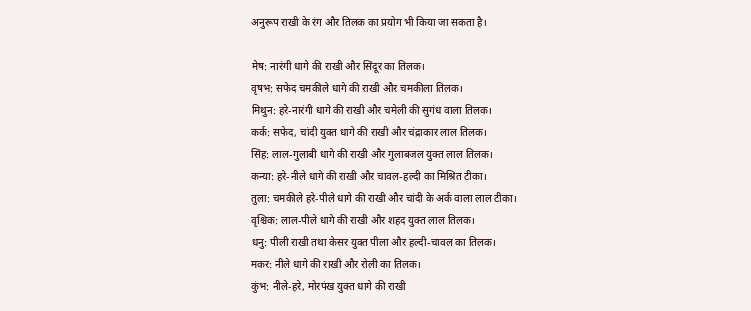अनुरूप राखी के रंग और तिलक का प्रयोग भी किया जा सकता है।

मेष: नारंगी धागे की राखी और सिंदूर का तिलक।
वृषभ: सफेद चमकीले धागे की राखी और चमकीला तिलक।
मिथुन: हरे-नारंगी धागे की राखी और चमेली की सुगंध वाला तिलक।
कर्क: सफेद, चांदी युक्त धागे की राखी और चंद्राकार लाल तिलक।
सिंह: लाल-गुलाबी धागे की राखी और गुलाबजल युक्त लाल तिलक।
कन्या: हरे-नीले धागे की राखी और चावल-हल्दी का मिश्रित टीका।
तुला: चमकीले हरे-पीले धागे की राखी और चांदी के अर्क वाला लाल टीका।
वृश्चिक: लाल-पीले धागे की राखी और शहद युक्त लाल तिलक।
धनु: पीली राखी तथा केसर युक्त पीला और हल्दी-चावल का तिलक।
मकर: नीले धागे की राखी और रोली का तिलक।
कुंभ: नीले-हरे, मोरपंख युक्त धागे की राखी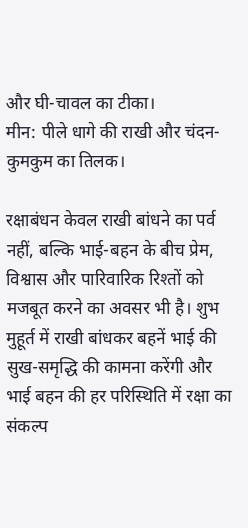और घी-चावल का टीका।
मीन: पीले धागे की राखी और चंदन-कुमकुम का तिलक।

रक्षाबंधन केवल राखी बांधने का पर्व नहीं, बल्कि भाई-बहन के बीच प्रेम, विश्वास और पारिवारिक रिश्तों को मजबूत करने का अवसर भी है। शुभ मुहूर्त में राखी बांधकर बहनें भाई की सुख-समृद्धि की कामना करेंगी और भाई बहन की हर परिस्थिति में रक्षा का संकल्प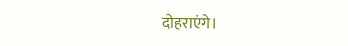दोहराएंगे।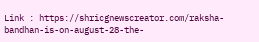Link : https://shricgnewscreator.com/raksha-bandhan-is-on-august-28-the-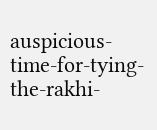auspicious-time-for-tying-the-rakhi-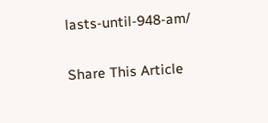lasts-until-948-am/

Share This Article